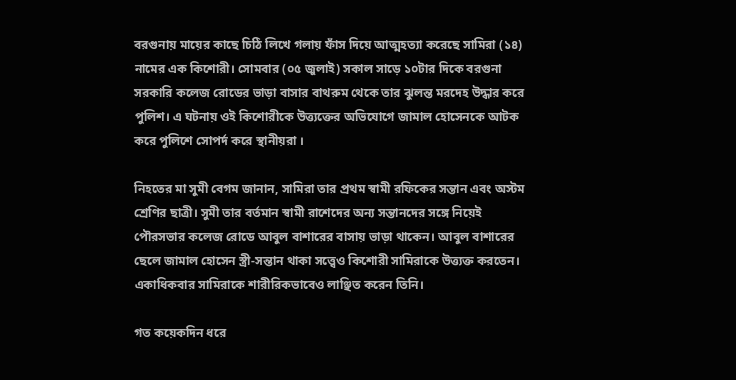বরগুনায় মায়ের কাছে চিঠি লিখে গলায় ফাঁস দিয়ে আত্মহত্যা করেছে সামিরা (১৪) নামের এক কিশোরী। সোমবার (০৫ জুলাই) সকাল সাড়ে ১০টার দিকে বরগুনা সরকারি কলেজ রোডের ভাড়া বাসার বাথরুম থেকে তার ঝুলন্ত মরদেহ উদ্ধার করে পুলিশ। এ ঘটনায় ওই কিশোরীকে উত্ত্যক্তের অভিযোগে জামাল হোসেনকে আটক করে পুলিশে সোপর্দ করে স্থানীয়রা ।

নিহতের মা সুমী বেগম জানান, সামিরা তার প্রথম স্বামী রফিকের সন্তান এবং অস্টম শ্রেণির ছাত্রী। সুমী তার বর্তমান স্বামী রাশেদের অন্য সন্তানদের সঙ্গে নিয়েই পৌরসভার কলেজ রোডে আবুল বাশারের বাসায় ভাড়া থাকেন। আবুল বাশারের ছেলে জামাল হোসেন স্ত্রী-সন্তান থাকা সত্ত্বেও কিশোরী সামিরাকে উত্ত্যক্ত করতেন। একাধিকবার সামিরাকে শারীরিকভাবেও লাঞ্ছিত করেন তিনি।

গত কয়েকদিন ধরে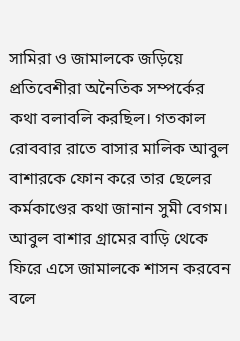সামিরা ও জামালকে জড়িয়ে প্রতিবেশীরা অনৈতিক সম্পর্কের কথা বলাবলি করছিল। গতকাল রোববার রাতে বাসার মালিক আবুল বাশারকে ফোন করে তার ছেলের কর্মকাণ্ডের কথা জানান সুমী বেগম। আবুল বাশার গ্রামের বাড়ি থেকে ফিরে এসে জামালকে শাসন করবেন বলে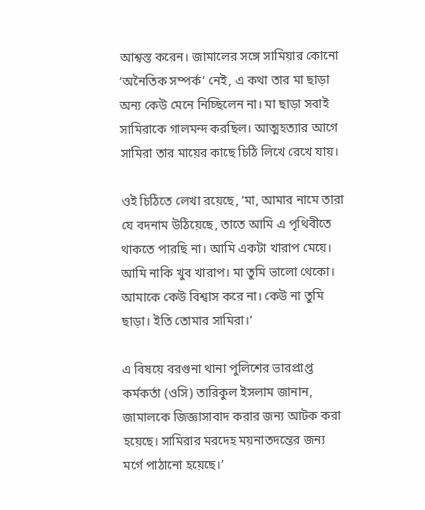আশ্বস্ত করেন। জামালের সঙ্গে সামিয়ার কোনো ‘অনৈতিক সম্পর্ক’ নেই, এ কথা তার মা ছাড়া অন্য কেউ মেনে নিচ্ছিলেন না। মা ছাড়া সবাই সামিরাকে গালমন্দ করছিল। আত্মহত্যার আগে সামিরা তার মায়ের কাছে চিঠি লিখে রেখে যায়।

ওই চিঠিতে লেখা রয়েছে, ‘মা, আমার নামে তারা যে বদনাম উঠিয়েছে, তাতে আমি এ পৃথিবীতে থাকতে পারছি না। আমি একটা খারাপ মেয়ে। আমি নাকি খুব খারাপ। মা তুমি ভালো থেকো। আমাকে কেউ বিশ্বাস করে না। কেউ না তুমি ছাড়া। ইতি তোমার সামিরা।’

এ বিষয়ে বরগুনা থানা পুলিশের ভারপ্রাপ্ত কর্মকর্তা (ওসি) তারিকুল ইসলাম জানান, জামালকে জিজ্ঞাসাবাদ করার জন্য আটক করা হয়েছে। সামিরার মরদেহ ময়নাতদন্তের জন্য মর্গে পাঠানো হয়েছে।’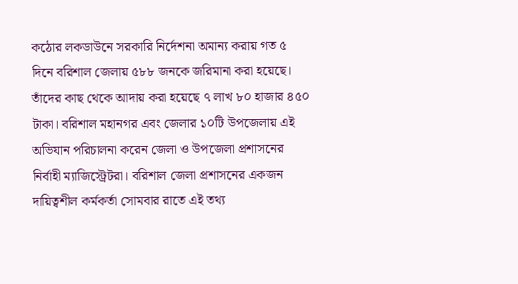কঠোর লকডাউনে সরকারি নির্দেশনা অমান্য করায় গত ৫ দিনে বরিশাল জেলায় ৫৮৮ জনকে জরিমানা করা হয়েছে। তাঁদের কাছ থেকে আদায় করা হয়েছে ৭ লাখ ৮০ হাজার ৪৫০ টাকা। বরিশাল মহানগর এবং জেলার ১০টি উপজেলায় এই অভিযান পরিচালনা করেন জেলা ও উপজেলা প্রশাসনের নির্বাহী ম্যাজিস্ট্রেটরা। বরিশাল জেলা প্রশাসনের একজন দায়িত্বশীল কর্মকর্তা সোমবার রাতে এই তথ্য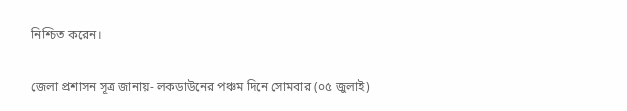নিশ্চিত করেন।

জেলা প্রশাসন সূত্র জানায়- লকডাউনের পঞ্চম দিনে সোমবার (০৫ জুলাই)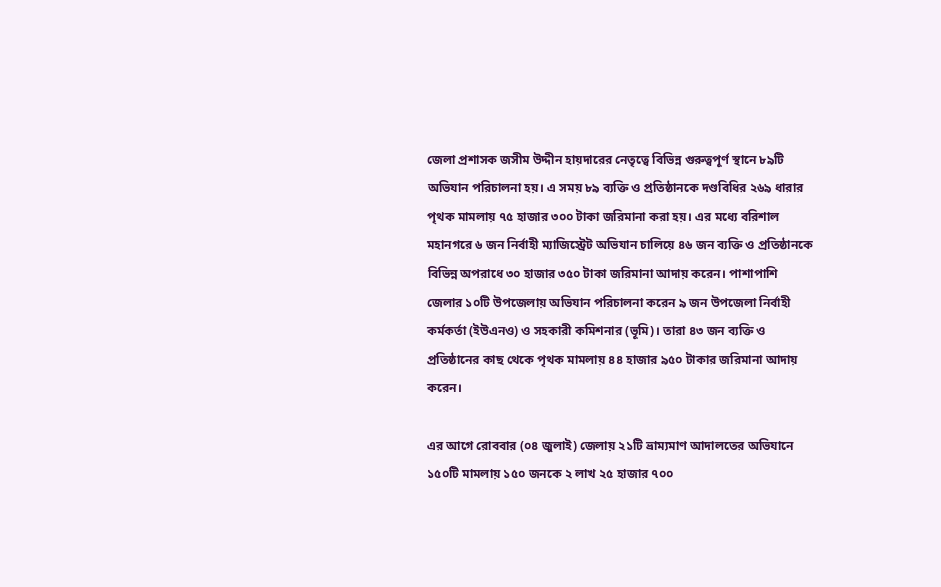জেলা প্রশাসক জসীম উদ্দীন হায়দারের নেতৃত্বে বিভিন্ন গুরুত্বপূর্ণ স্থানে ৮৯টি অভিযান পরিচালনা হয়। এ সময় ৮৯ ব্যক্তি ও প্রতিষ্ঠানকে দণ্ডবিধির ২৬৯ ধারার পৃথক মামলায় ৭৫ হাজার ৩০০ টাকা জরিমানা করা হয়। এর মধ্যে বরিশাল মহানগরে ৬ জন নির্বাহী ম্যাজিস্ট্রেট অভিযান চালিয়ে ৪৬ জন ব্যক্তি ও প্রতিষ্ঠানকে বিভিন্ন অপরাধে ৩০ হাজার ৩৫০ টাকা জরিমানা আদায় করেন। পাশাপাশি জেলার ১০টি উপজেলায় অভিযান পরিচালনা করেন ৯ জন উপজেলা নির্বাহী কর্মকর্তা (ইউএনও) ও সহকারী কমিশনার (ভূমি)। তারা ৪৩ জন ব্যক্তি ও প্রতিষ্ঠানের কাছ থেকে পৃথক মামলায় ৪৪ হাজার ৯৫০ টাকার জরিমানা আদায় করেন।

এর আগে রোববার (০৪ জুলাই) জেলায় ২১টি ভ্রাম্যমাণ আদালতের অভিযানে ১৫০টি মামলায় ১৫০ জনকে ২ লাখ ২৫ হাজার ৭০০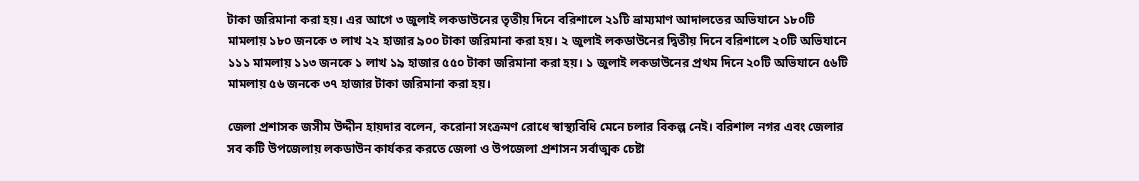টাকা জরিমানা করা হয়। এর আগে ৩ জুলাই লকডাউনের তৃতীয় দিনে বরিশালে ২১টি ভ্রাম্যমাণ আদালতের অভিযানে ১৮০টি মামলায় ১৮০ জনকে ৩ লাখ ২২ হাজার ৯০০ টাকা জরিমানা করা হয়। ২ জুলাই লকডাউনের দ্বিতীয় দিনে বরিশালে ২০টি অভিযানে ১১১ মামলায় ১১৩ জনকে ১ লাখ ১৯ হাজার ৫৫০ টাকা জরিমানা করা হয়। ১ জুলাই লকডাউনের প্রথম দিনে ২০টি অভিযানে ৫৬টি মামলায় ৫৬ জনকে ৩৭ হাজার টাকা জরিমানা করা হয়।

জেলা প্রশাসক জসীম উদ্দীন হায়দার বলেন, করোনা সংক্রমণ রোধে স্বাস্থ্যবিধি মেনে চলার বিকল্প নেই। বরিশাল নগর এবং জেলার সব কটি উপজেলায় লকডাউন কার্যকর করতে জেলা ও উপজেলা প্রশাসন সর্বাত্মক চেষ্টা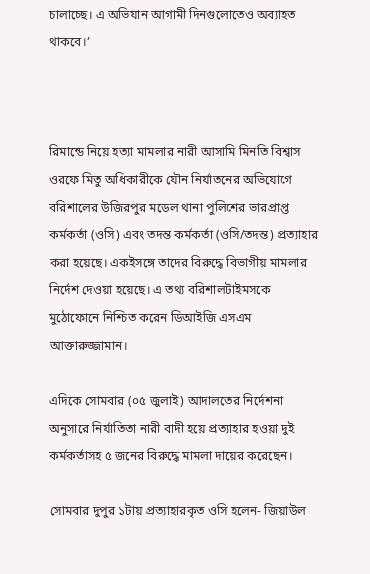চালাচ্ছে। এ অভিযান আগামী দিনগুলোতেও অব্যাহত থাকবে।’



রিমান্ডে নিয়ে হত্যা মামলার নারী আসামি মিনতি বিশ্বাস ওরফে মিতু অধিকারীকে যৌন নির্যাতনের অভিযোগে বরিশালের উজিরপুর মডেল থানা পুলিশের ভারপ্রাপ্ত কর্মকর্তা (ওসি) এবং তদন্ত কর্মকর্তা (ওসি/তদন্ত) প্রত্যাহার করা হয়েছে। একইসঙ্গে তাদের বিরুদ্ধে বিভাগীয় মামলার নির্দেশ দেওয়া হয়েছে। এ তথ্য বরিশালটাইমসকে মুঠোফোনে নিশ্চিত করেন ডিআইজি এসএম আক্তারুজ্জামান।‍

এদিকে সোমবার (০৫ জুলাই) আদালতের নির্দেশনা অনুসারে নির্যাতিতা নারী বাদী হয়ে প্রত্যাহার হওয়া দুই কর্মকর্তাসহ ৫ জনের বিরুদ্ধে ‍মামলা দায়ের করেছেন।

সোমবার দুপুর ১টায় প্রত্যাহারকৃত ওসি হলেন- জিয়াউল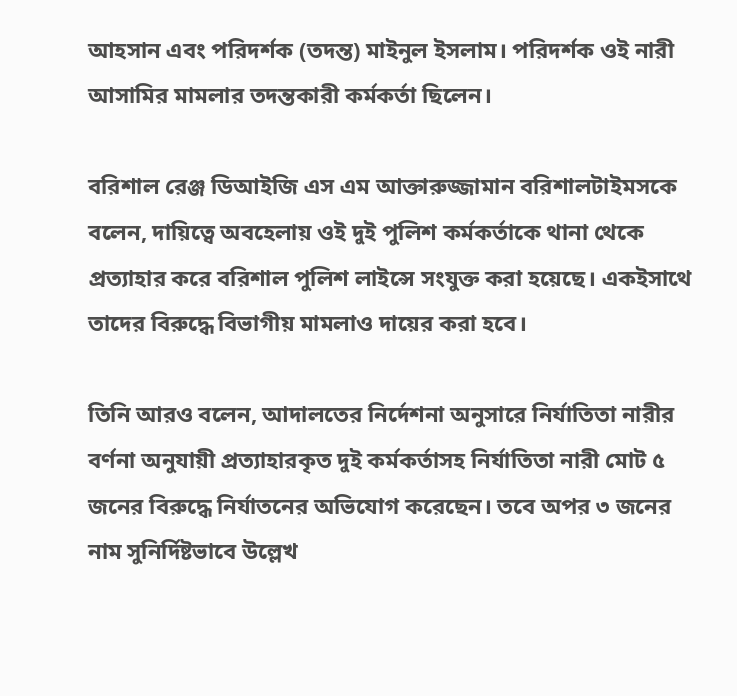আহসান এবং পরিদর্শক (তদন্ত) মাইনুল ইসলাম। পরিদর্শক ওই নারী আসামির মামলার তদন্তকারী কর্মকর্তা ছিলেন।

বরিশাল রেঞ্জ ডিআইজি এস এম আক্তারুজ্জামান বরিশালটাইমসকে বলেন, দায়িত্বে অবহেলায় ওই দুই পুলিশ কর্মকর্তাকে থানা থেকে প্রত্যাহার করে বরিশাল পুলিশ লাইন্সে সংযুক্ত করা হয়েছে। একইসাথে তাদের বিরুদ্ধে বিভাগীয় মামলাও দায়ের করা হবে।

তিনি ‍আরও বলেন, আদালতের নির্দেশনা অনুসারে নির্যাতিতা নারীর বর্ণনা অনুযায়ী প্রত্যাহারকৃত দুই কর্মকর্তাসহ নির্যাতিতা নারী মোট ৫ জনের বিরুদ্ধে নির্যাতনের অভিযোগ করেছেন। তবে অপর ৩ জনের নাম সুনির্দিষ্টভাবে উল্লেখ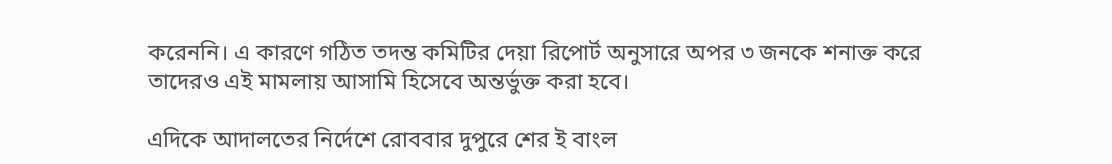করেননি। এ কারণে গঠিত তদন্ত কমিটির দেয়া রিপোর্ট অনুসারে অপর ৩ জনকে শনাক্ত করে তাদেরও এই মামলায় আসামি হিসেবে অন্তর্ভুক্ত করা হবে।

এদিকে আদালতের নির্দেশে রোববার দুপুরে শের ই বাংল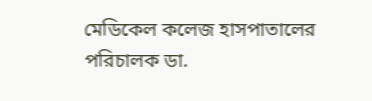মেডিকেল কলেজ হাসপাতালের পরিচালক ডা.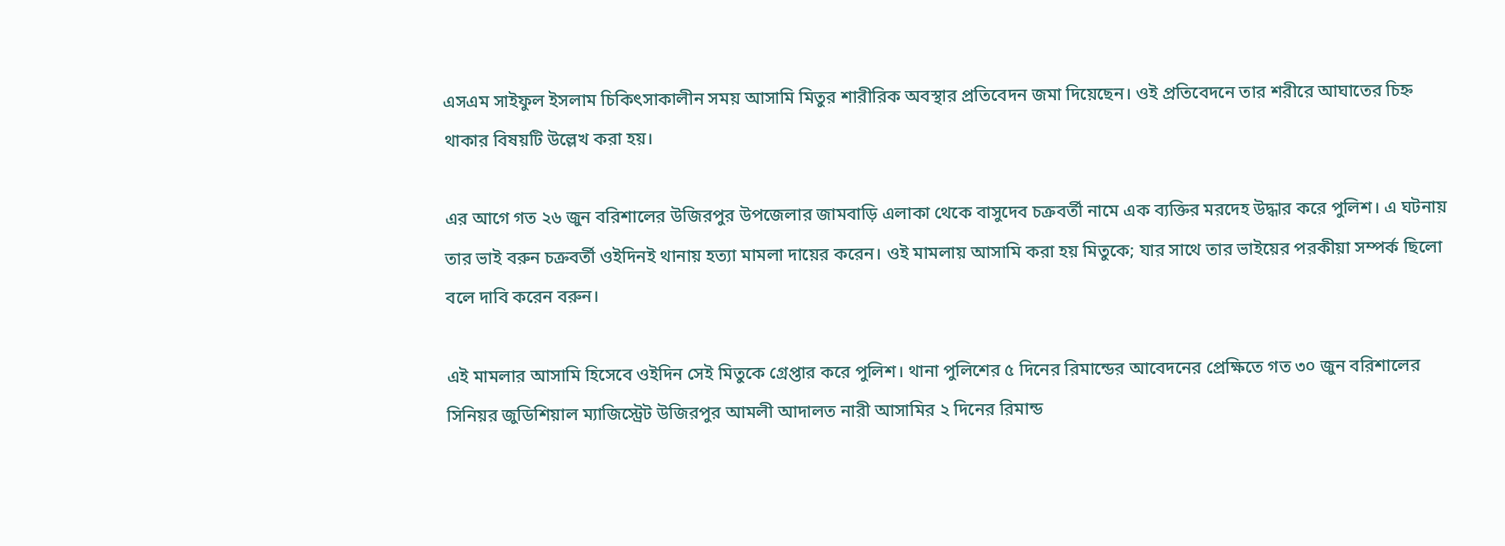এসএম সাইফুল ইসলাম চিকিৎসাকালীন সময় আসামি মিতুর শারীরিক অবস্থার প্রতিবেদন জমা দিয়েছেন। ওই প্রতিবেদনে তার শরীরে আঘাতের চিহ্ন থাকার বিষয়টি উল্লেখ করা হয়।

এর আগে গত ২৬ জুন বরিশালের উজিরপুর উপজেলার জামবাড়ি এলাকা থেকে বাসুদেব চক্রবর্তী নামে এক ব্যক্তির মরদেহ উদ্ধার করে পুলিশ। এ ঘটনায় তার ভাই বরুন চক্রবর্তী ওইদিনই থানায় হত্যা মামলা দায়ের করেন। ওই মামলায় আসামি করা হয় মিতুকে; যার সাথে তার ভাইয়ের পরকীয়া সম্পর্ক ছিলো বলে দাবি করেন বরুন।

এই মামলার আসামি হিসেবে ওইদিন সেই মিতুকে গ্রেপ্তার করে পুলিশ। থানা পুলিশের ৫ দিনের রিমান্ডের আবেদনের প্রেক্ষিতে গত ৩০ জুন বরিশালের সিনিয়র জুডিশিয়াল ম্যাজিস্ট্রেট উজিরপুর আমলী আদালত নারী আসামির ২ দিনের রিমান্ড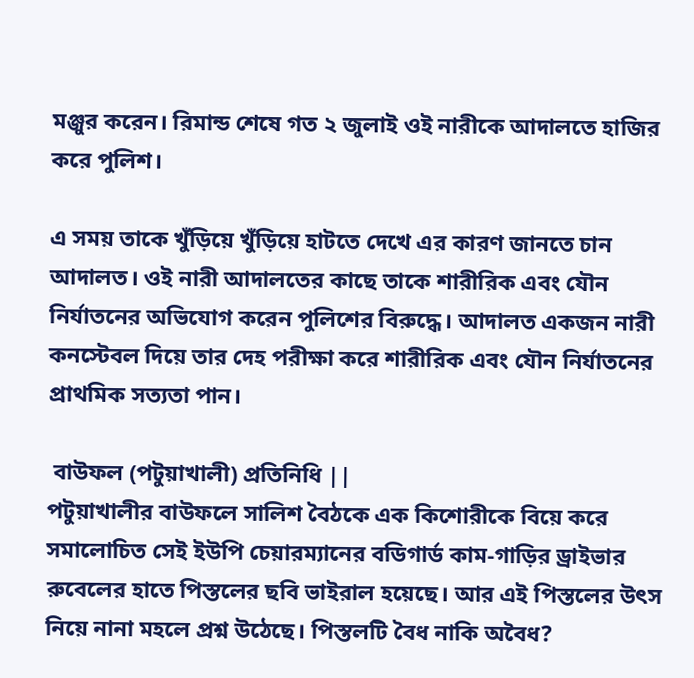মঞ্জুর করেন। রিমান্ড শেষে গত ২ জুলাই ওই নারীকে আদালতে হাজির করে পুলিশ।

এ সময় তাকে খুঁড়িয়ে খুঁড়িয়ে হাটতে দেখে এর কারণ জানতে চান আদালত। ওই নারী আদালতের কাছে তাকে শারীরিক এবং যৌন নির্যাতনের অভিযোগ করেন পুলিশের বিরুদ্ধে। আদালত একজন নারী কনস্টেবল দিয়ে তার দেহ পরীক্ষা করে শারীরিক এবং যৌন নির্যাতনের প্রাথমিক সত্যতা পান।

 বাউফল (পটুয়াখালী) প্রতিনিধি ||
পটুয়াখালীর বাউফলে সালিশ বৈঠকে এক কিশোরীকে বিয়ে করে সমালোচিত সেই ইউপি চেয়ারম্যানের বডিগার্ড কাম-গাড়ির ড্রাইভার রুবেলের হাতে পিস্তলের ছবি ভাইরাল হয়েছে। আর এই পিস্তলের উৎস নিয়ে নানা মহলে প্রশ্ন উঠেছে। পিস্তলটি বৈধ নাকি অবৈধ?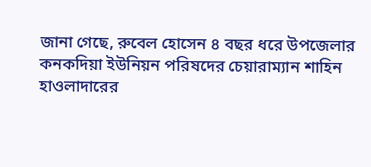জানা গেছে, রুবেল হোসেন ৪ বছর ধরে উপজেলার কনকদিয়া ইউনিয়ন পরিষদের চেয়ারাম্যান শাহিন হাওলাদারের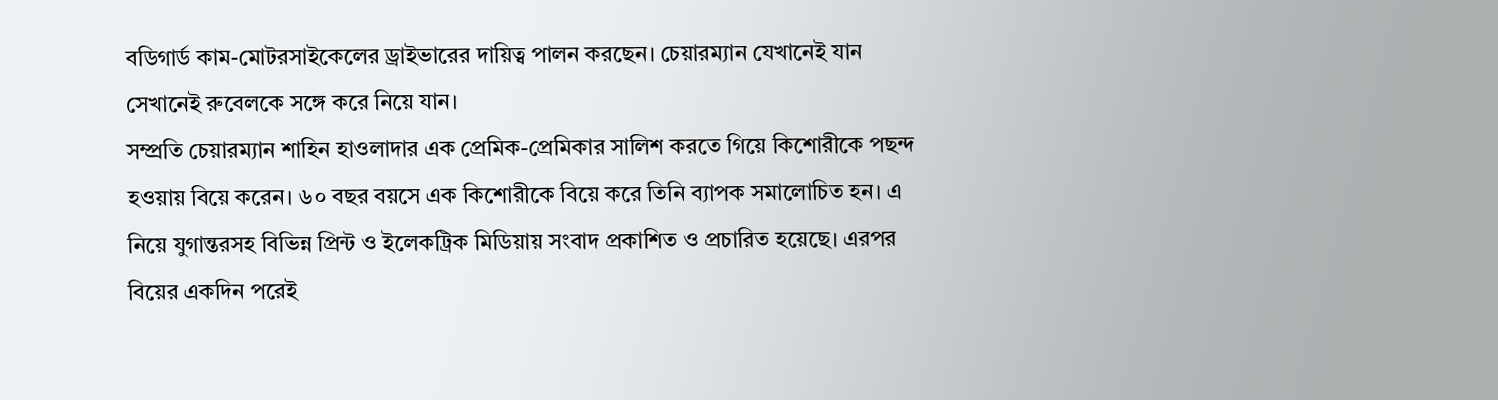বডিগার্ড কাম-মোটরসাইকেলের ড্রাইভারের দায়িত্ব পালন করছেন। চেয়ারম্যান যেখানেই যান সেখানেই রুবেলকে সঙ্গে করে নিয়ে যান।
সম্প্রতি চেয়ারম্যান শাহিন হাওলাদার এক প্রেমিক-প্রেমিকার সালিশ করতে গিয়ে কিশোরীকে পছন্দ হওয়ায় বিয়ে করেন। ৬০ বছর বয়সে এক কিশোরীকে বিয়ে করে তিনি ব্যাপক সমালোচিত হন। এ নিয়ে যুগান্তরসহ বিভিন্ন প্রিন্ট ও ইলেকট্রিক মিডিয়ায় সংবাদ প্রকাশিত ও প্রচারিত হয়েছে। এরপর বিয়ের একদিন পরেই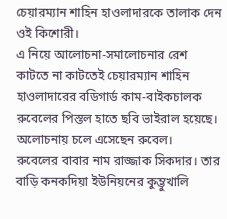চেয়ারম্যান শাহিন হাওলাদারকে তালাক দেন ওই কিশোরী।
এ নিয়ে আলোচনা-সমালোচনার রেশ কাটতে না কাটতেই চেয়ারম্যান শাহিন হাওলাদারের বডিগার্ড কাম-বাইকচালক রুবেলের পিস্তল হাতে ছবি ভাইরাল হয়েছে। অলোচনায় চলে এসেছেন রুবেল।
রুবেলের বাবার নাম রাজ্জাক সিকদার। তার বাড়ি কনকদিয়া ইউনিয়নের কুম্ভুখালি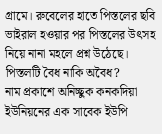গ্রামে। রুবেলের হাতে পিস্তলের ছবি ভাইরাল হওয়ার পর পিস্তলের উৎসহ নিয়ে নানা মহলে প্রশ্ন উঠেছে। পিস্তলটি বৈধ নাকি অবৈধ?
নাম প্রকাশে অনিচ্ছুক কনকদিয়া ইউনিয়নের এক সাবেক ইউপি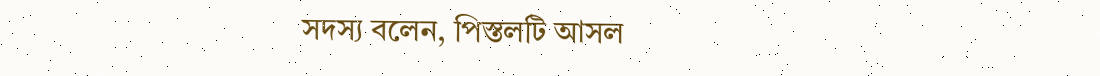সদস্য বলেন, পিস্তলটি আসল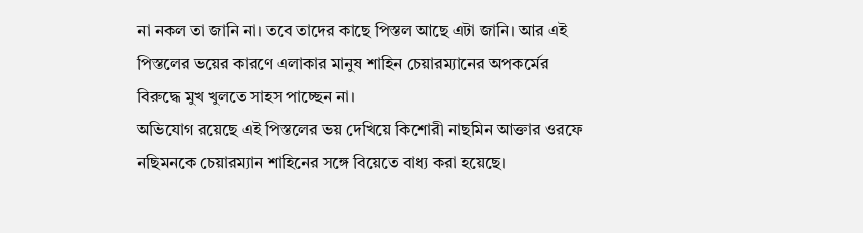না নকল তা জানি না। তবে তাদের কাছে পিস্তল আছে এটা জানি। আর এই পিস্তলের ভয়ের কারণে এলাকার মানুষ শাহিন চেয়ারম্যানের অপকর্মের বিরুদ্ধে মুখ খুলতে সাহস পাচ্ছেন না।
অভিযোগ রয়েছে এই পিস্তলের ভয় দেখিয়ে কিশোরী নাছমিন আক্তার ওরফে নছিমনকে চেয়ারম্যান শাহিনের সঙ্গে বিয়েতে বাধ্য করা হয়েছে।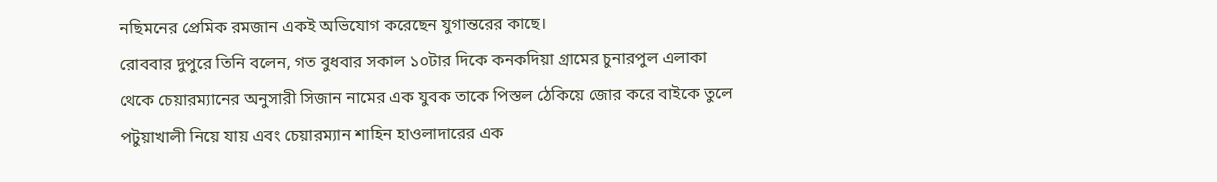নছিমনের প্রেমিক রমজান একই অভিযোগ করেছেন যুগান্তরের কাছে।
রোববার দুপুরে তিনি বলেন, গত বুধবার সকাল ১০টার দিকে কনকদিয়া গ্রামের চুনারপুল এলাকা থেকে চেয়ারম্যানের অনুসারী সিজান নামের এক যুবক তাকে পিস্তল ঠেকিয়ে জোর করে বাইকে তুলে পটুয়াখালী নিয়ে যায় এবং চেয়ারম্যান শাহিন হাওলাদারের এক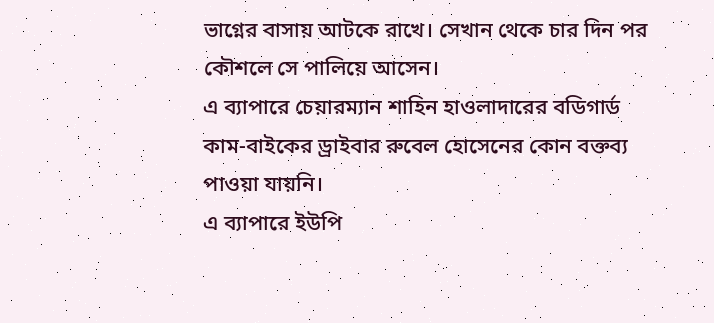ভাগ্নের বাসায় আটকে রাখে। সেখান থেকে চার দিন পর কৌশলে সে পালিয়ে আসেন।
এ ব্যাপারে চেয়ারম্যান শাহিন হাওলাদারের বডিগার্ড কাম-বাইকের ড্রাইবার রুবেল হোসেনের কোন বক্তব্য পাওয়া যায়নি।
এ ব্যাপারে ইউপি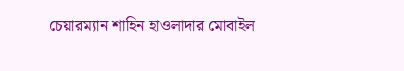চেয়ারম্যান শাহিন হাওলাদার মোবাইল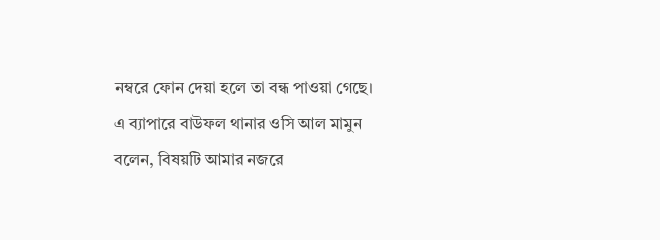নম্বরে ফোন দেয়া হলে তা বন্ধ পাওয়া গেছে।
এ ব্যাপারে বাউফল থানার ওসি আল মামুন বলেন, বিষয়টি আমার নজরে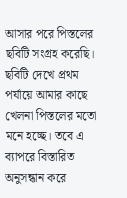আসার পরে পিস্তলের ছবিটি সংগ্রহ করেছি। ছবিটি দেখে প্রথম পর্যায়ে আমার কাছে খেলনা পিস্তলের মতো মনে হচ্ছে। তবে এ ব্যাপরে বিস্তারিত অনুসন্ধান করে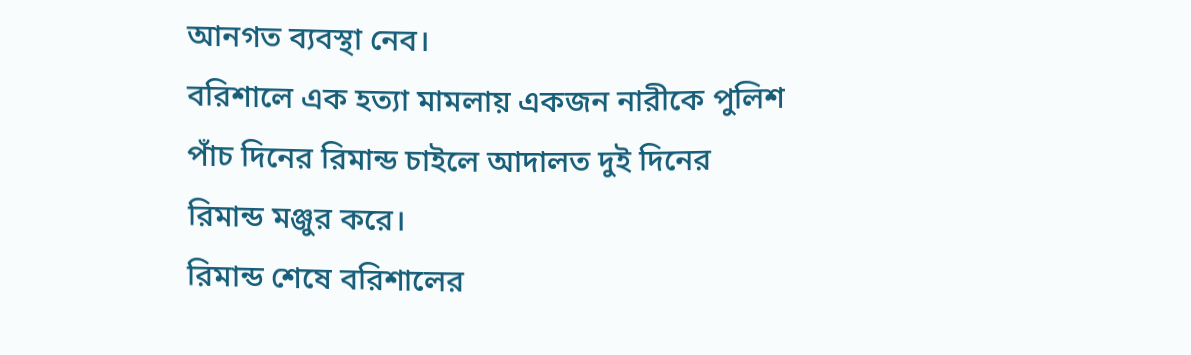আনগত ব্যবস্থা নেব।
বরিশালে এক হত্যা মামলায় একজন নারীকে পুলিশ পাঁচ দিনের রিমান্ড চাইলে আদালত দুই দিনের রিমান্ড মঞ্জুর করে।
রিমান্ড শেষে বরিশালের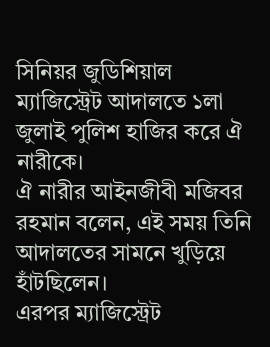সিনিয়র জুডিশিয়াল ম্যাজিস্ট্রেট আদালতে ১লা জুলাই পুলিশ হাজির করে ঐ নারীকে।
ঐ নারীর আইনজীবী মজিবর রহমান বলেন, এই সময় তিনি আদালতের সামনে খুড়িয়ে হাঁটছিলেন।
এরপর ম্যাজিস্ট্রেট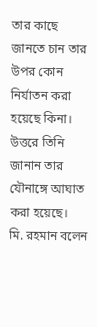তার কাছে জানতে চান তার উপর কোন নির্যাতন করা হয়েছে কিনা। উত্তরে তিনি জানান তার যৌনাঙ্গে আঘাত করা হয়েছে।
মি. রহমান বলেন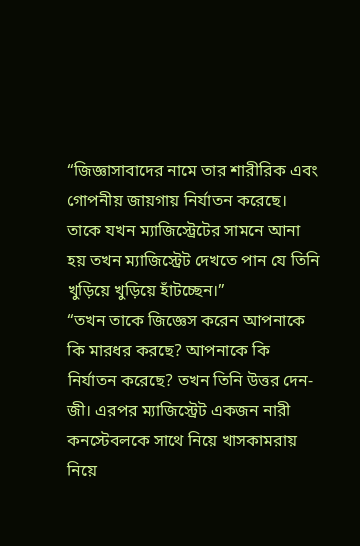“জিজ্ঞাসাবাদের নামে তার শারীরিক এবং গোপনীয় জায়গায় নির্যাতন করেছে। তাকে যখন ম্যাজিস্ট্রেটের সামনে আনা হয় তখন ম্যাজিস্ট্রেট দেখতে পান যে তিনি খুড়িয়ে খুড়িয়ে হাঁটচ্ছেন।”
“তখন তাকে জিজ্ঞেস করেন আপনাকে কি মারধর করছে? আপনাকে কি নির্যাতন করেছে? তখন তিনি উত্তর দেন- জী। এরপর ম্যাজিস্ট্রেট একজন নারী কনস্টেবলকে সাথে নিয়ে খাসকামরায় নিয়ে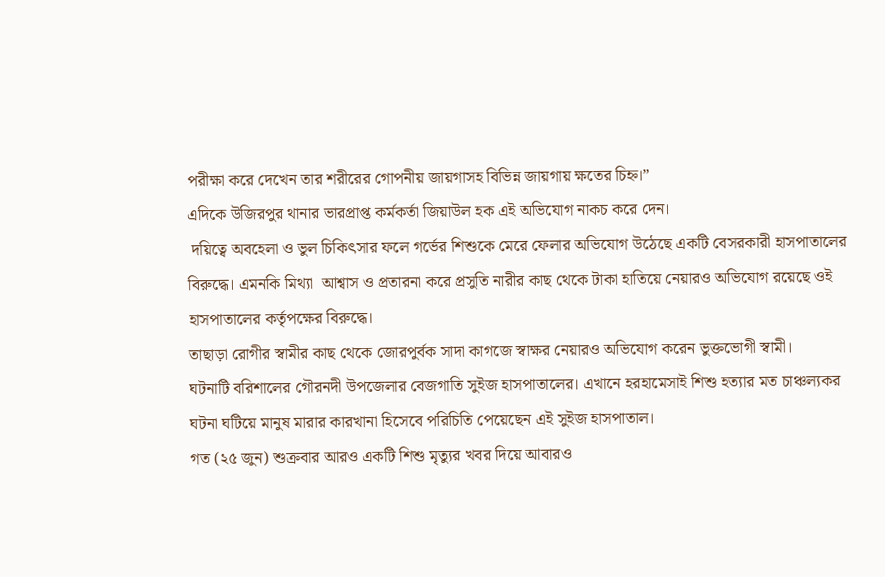পরীক্ষা করে দেখেন তার শরীরের গোপনীয় জায়গাসহ বিভিন্ন জায়গায় ক্ষতের চিহ্ন।”
এদিকে উজিরপুর থানার ভারপ্রাপ্ত কর্মকর্তা জিয়াউল হক এই অভিযোগ নাকচ করে দেন।
 দয়িত্বে অবহেলা ও ভুল চিকিৎসার ফলে গর্ভের শিশুকে মেরে ফেলার অভিযোগ উঠেছে একটি বেসরকারী হাসপাতালের বিরুদ্ধে। এমনকি মিথ্যা  আশ্বাস ও প্রতারনা করে প্রসুতি নারীর কাছ থেকে টাকা হাতিয়ে নেয়ারও অভিযোগ রয়েছে ওই হাসপাতালের কর্তৃপক্ষের বিরুদ্ধে।
তাছাড়া রোগীর স্বামীর কাছ থেকে জোরপুর্বক সাদা কাগজে স্বাক্ষর নেয়ারও অভিযোগ করেন ভুক্তভোগী স্বামী।
ঘটনাটি বরিশালের গৌরনদী উপজেলার বেজগাতি সুইজ হাসপাতালের। এখানে হরহামেসাই শিশু হত্যার মত চাঞ্চল্যকর ঘটনা ঘটিয়ে মানুষ মারার কারখানা হিসেবে পরিচিতি পেয়েছেন এই সুইজ হাসপাতাল।
গত (২৫ জুন) শুক্রবার আরও একটি শিশু মৃত্যুর খবর দিয়ে আবারও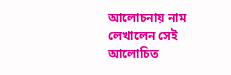আলোচনায় নাম লেখালেন সেই আলোচিত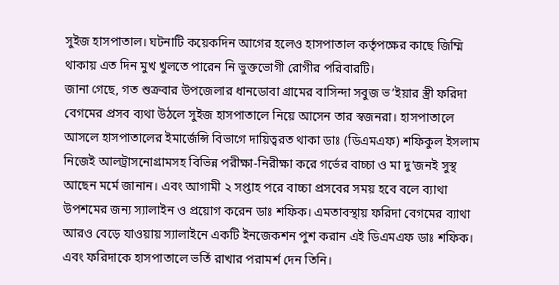সুইজ হাসপাতাল। ঘটনাটি কয়েকদিন আগের হলেও হাসপাতাল কর্তৃপক্ষের কাছে জিম্মি থাকায় এত দিন মুখ খুলতে পারেন নি ভুক্তভোগী রোগীর পরিবারটি।
জানা গেছে, গত শুক্রবার উপজেলার ধানডোবা গ্রামের বাসিন্দা সবুজ ভ’ইয়ার স্ত্রী ফরিদা বেগমের প্রসব ব্যথা উঠলে সুইজ হাসপাতালে নিয়ে আসেন তার স্বজনরা। হাসপাতালে আসলে হাসপাতালের ইমার্জেন্সি বিভাগে দায়িত্বরত থাকা ডাঃ (ডিএমএফ) শফিকুল ইসলাম নিজেই আলট্রাসনোগ্রামসহ বিভিন্ন পরীক্ষা-নিরীক্ষা করে গর্ভের বাচ্চা ও মা দু’জনই সুস্থ আছেন মর্মে জানান। এবং আগামী ২ সপ্তাহ পরে বাচ্চা প্রসবের সময় হবে বলে ব্যাথা উপশমের জন্য স্যালাইন ও প্রয়োগ করেন ডাঃ শফিক। এমতাবস্থায় ফরিদা বেগমের ব্যাথা আরও বেড়ে যাওয়ায় স্যালাইনে একটি ইনজেকশন পুশ করান এই ডিএমএফ ডাঃ শফিক। এবং ফরিদাকে হাসপাতালে ভর্তি রাখার পরামর্শ দেন তিনি।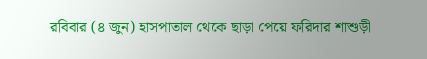রবিবার (৪ জুন) হাসপাতাল থেকে ছাড়া পেয়ে ফরিদার শাশুড়ী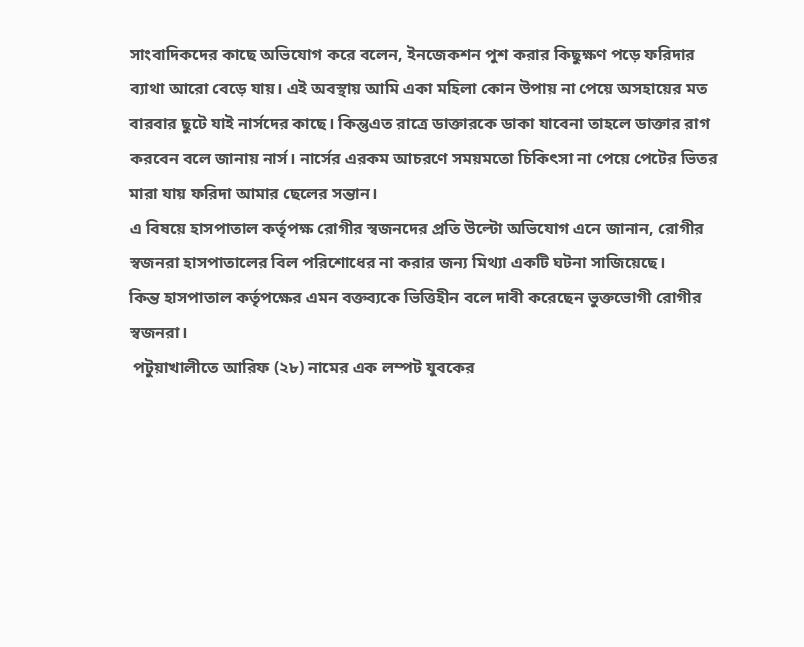সাংবাদিকদের কাছে অভিযোগ করে বলেন, ইনজেকশন পুশ করার কিছুক্ষণ পড়ে ফরিদার ব্যাথা আরো বেড়ে যায়। এই অবস্থায় আমি একা মহিলা কোন উপায় না পেয়ে অসহায়ের মত বারবার ছুটে যাই নার্সদের কাছে। কিন্তুএত রাত্রে ডাক্তারকে ডাকা যাবেনা তাহলে ডাক্তার রাগ করবেন বলে জানায় নার্স। নার্সের এরকম আচরণে সময়মতো চিকিৎসা না পেয়ে পেটের ভিতর মারা যায় ফরিদা আমার ছেলের সন্তান।
এ বিষয়ে হাসপাতাল কর্তৃপক্ষ রোগীর স্বজনদের প্রতি উল্টো অভিযোগ এনে জানান, রোগীর স্বজনরা হাসপাতালের বিল পরিশোধের না করার জন্য মিথ্যা একটি ঘটনা সাজিয়েছে।
কিন্ত হাসপাতাল কর্তৃপক্ষের এমন বক্তব্যকে ভিত্তিহীন বলে দাবী করেছেন ভুক্তভোগী রোগীর স্বজনরা।
 পটুয়াখালীতে আরিফ (২৮) নামের এক লম্পট যুবকের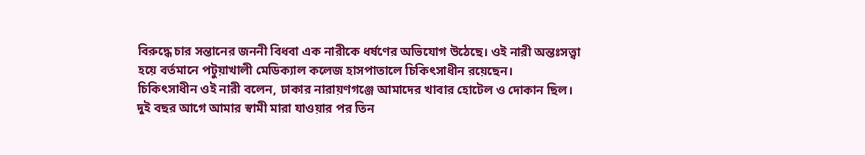বিরুদ্ধে চার সন্তানের জননী বিধবা এক নারীকে ধর্ষণের অভিযোগ উঠেছে। ওই নারী অন্তঃসত্ত্বা হয়ে বর্তমানে পটুয়াখালী মেডিক্যাল কলেজ হাসপাতালে চিকিৎসাধীন রয়েছেন।
চিকিৎসাধীন ওই নারী বলেন, ঢাকার নারায়ণগঞ্জে আমাদের খাবার হোটেল ও দোকান ছিল।
দুই বছর আগে আমার স্বামী মারা যাওয়ার পর তিন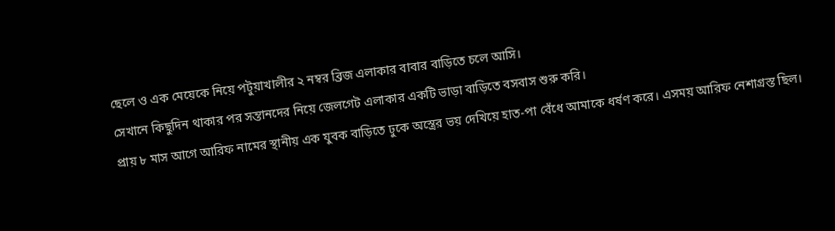ছেলে ও এক মেয়েকে নিয়ে পটুয়াখালীর ২ নম্বর ব্রিজ এলাকার বাবার বাড়িতে চলে আসি।
সেখানে কিছুদিন থাকার পর সন্তানদের নিয়ে জেলগেট এলাকার একটি ভাড়া বাড়িতে বসবাস শুরু করি।
প্রায় ৮ মাস আগে আরিফ নামের স্থানীয় এক যুবক বাড়িতে ঢুকে অস্ত্রের ভয় দেখিয়ে হাত-পা বেঁধে আমাকে ধর্ষণ করে। এসময় আরিফ নেশাগ্রস্ত ছিল।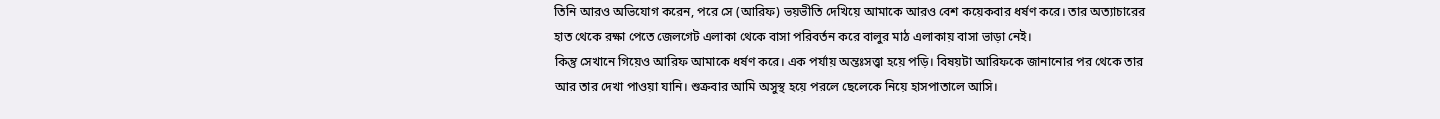তিনি আরও অভিযোগ করেন, পরে সে (আরিফ) ভয়ভীতি দেখিয়ে আমাকে আরও বেশ কয়েকবার ধর্ষণ করে। তার অত্যাচারের হাত থেকে রক্ষা পেতে জেলগেট এলাকা থেকে বাসা পরিবর্তন করে বালুর মাঠ এলাকায় বাসা ভাড়া নেই।
কিন্তু সেখানে গিয়েও আরিফ আমাকে ধর্ষণ করে। এক পর্যায় অন্তঃসত্ত্বা হয়ে পড়ি। বিষয়টা আরিফকে জানানোর পর থেকে তার আর তার দেখা পাওয়া যানি। শুক্রবার আমি অসুস্থ হয়ে পরলে ছেলেকে নিয়ে হাসপাতালে আসি।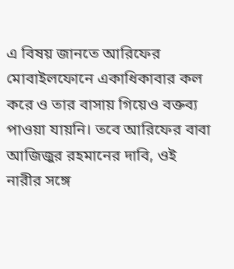এ বিষয় জানতে আরিফের মোবাইলফোনে একাধিকাবার কল করে ও তার বাসায় গিয়েও বক্তব্য পাওয়া যায়নি। তবে আরিফের বাবা আজিজুর রহমানের দাবি, ওই নারীর সঙ্গে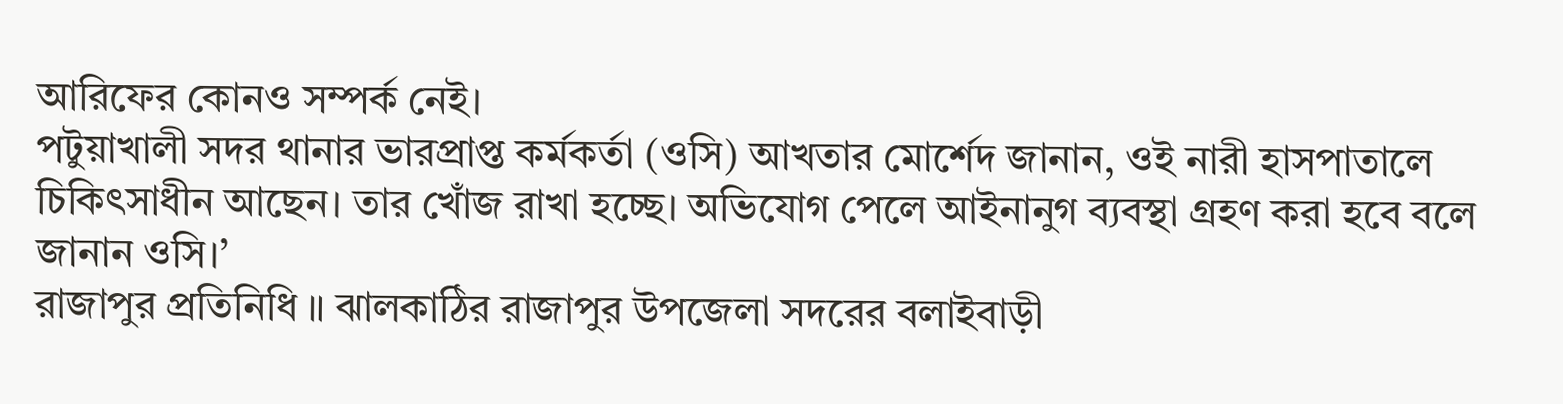আরিফের কোনও সম্পর্ক নেই।
পটুয়াখালী সদর থানার ভারপ্রাপ্ত কর্মকর্তা (ওসি) আখতার মোর্শেদ জানান, ওই নারী হাসপাতালে চিকিৎসাধীন আছেন। তার খোঁজ রাখা হচ্ছে। অভিযোগ পেলে আইনানুগ ব্যবস্থা গ্রহণ করা হবে বলে জানান ওসি।’
রাজাপুর প্রতিনিধি ॥ ঝালকাঠির রাজাপুর উপজেলা সদরের বলাইবাড়ী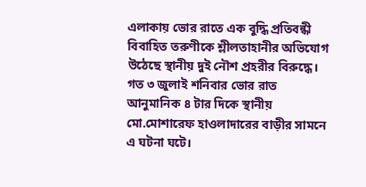এলাকায় ভোর রাতে এক বুদ্ধি প্রতিবন্ধী বিবাহিত তরুণীকে শ্লীলতাহানীর অভিযোগ উঠেছে স্থানীয় দুই নৌশ প্রহরীর বিরুদ্ধে।
গত ৩ জুলাই শনিবার ভোর রাত আনুমানিক ৪ টার দিকে স্থানীয় মো.মোশারেফ হাওলাদারের বাড়ীর সামনে এ ঘটনা ঘটে।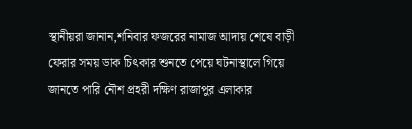স্থানীয়রা জানান,শনিবার ফজরের নামাজ আদায় শেষে বাড়ী ফেরার সময় ডাক চিৎকার শুনতে পেয়ে ঘটনাস্থালে গিয়ে জানতে পারি নৌশ প্রহরী দক্ষিণ রাজাপুর এলাকার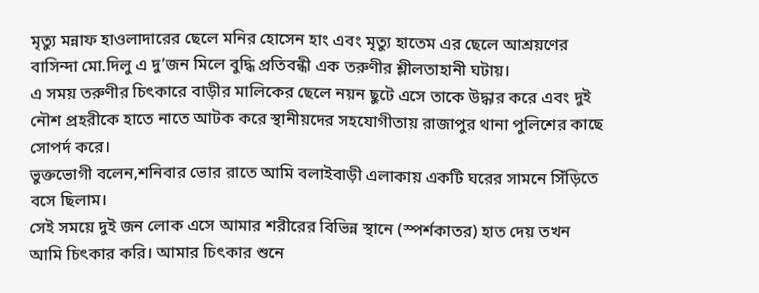মৃত্যু মন্নাফ হাওলাদারের ছেলে মনির হোসেন হাং এবং মৃত্যু হাতেম এর ছেলে আশ্রয়ণের বাসিন্দা মো.দিলু এ দু’জন মিলে বুদ্ধি প্রতিবন্ধী এক তরুণীর শ্লীলতাহানী ঘটায়।
এ সময় তরুণীর চিৎকারে বাড়ীর মালিকের ছেলে নয়ন ছুটে এসে তাকে উদ্ধার করে এবং দুই নৌশ প্রহরীকে হাতে নাতে আটক করে স্থানীয়দের সহযোগীতায় রাজাপুর থানা পুলিশের কাছে সোপর্দ করে।
ভুক্তভোগী বলেন,শনিবার ভোর রাতে আমি বলাইবাড়ী এলাকায় একটি ঘরের সামনে সিঁড়িতে বসে ছিলাম।
সেই সময়ে দুই জন লোক এসে আমার শরীরের বিভিন্ন স্থানে (স্পর্শকাতর) হাত দেয় তখন আমি চিৎকার করি। আমার চিৎকার শুনে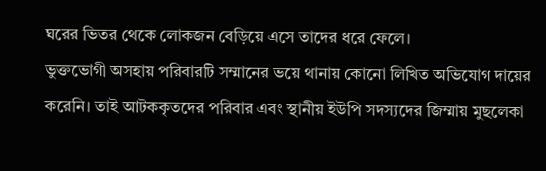ঘরের ভিতর থেকে লোকজন বেড়িয়ে এসে তাদের ধরে ফেলে।
ভুক্তভোগী অসহায় পরিবারটি সম্মানের ভয়ে থানায় কোনো লিখিত অভিযোগ দায়ের করেনি। তাই আটককৃতদের পরিবার এবং স্থানীয় ইউপি সদস্যদের জিম্মায় মুছলেকা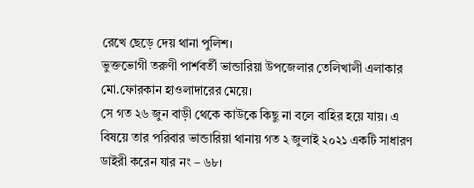রেখে ছেড়ে দেয় থানা পুলিশ।
ভুক্তভোগী তরুণী পার্শবর্তী ভান্ডারিয়া উপজেলার তেলিখালী এলাকার মো.ফোরকান হাওলাদারের মেয়ে।
সে গত ২৬ জুন বাড়ী থেকে কাউকে কিছু না বলে বাহির হয়ে যায়। এ বিষয়ে তার পরিবার ভান্ডারিয়া থানায় গত ২ জুলাই ২০২১ একটি সাধারণ ডাইরী করেন যার নং – ৬৮।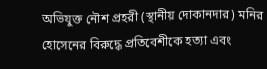অভিযুক্ত নৌশ প্রহরী (স্থানীয় দোকানদার) মনির হোসেনের বিরুদ্ধে প্রতিবেশীকে হত্যা এবং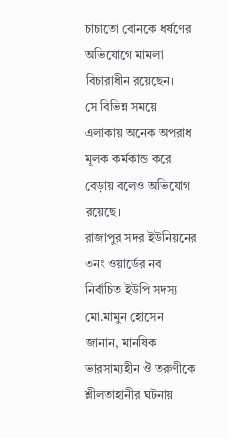চাচাতো বোনকে ধর্ষণের অভিযোগে মামলা বিচারাধীন রয়েছেন।
সে বিভিন্ন সময়ে এলাকায় অনেক অপরাধ মূলক কর্মকান্ড করে বেড়ায় বলেও অভিযোগ রয়েছে।
রাজাপুর সদর ইউনিয়নের ৩নং ওয়ার্ডের নব নির্বাচিত ইউপি সদস্য মো.মামুন হোসেন জানান, মানষিক ভারসাম্যহীন ঔ তরুণীকে শ্লীলতাহানীর ঘটনায়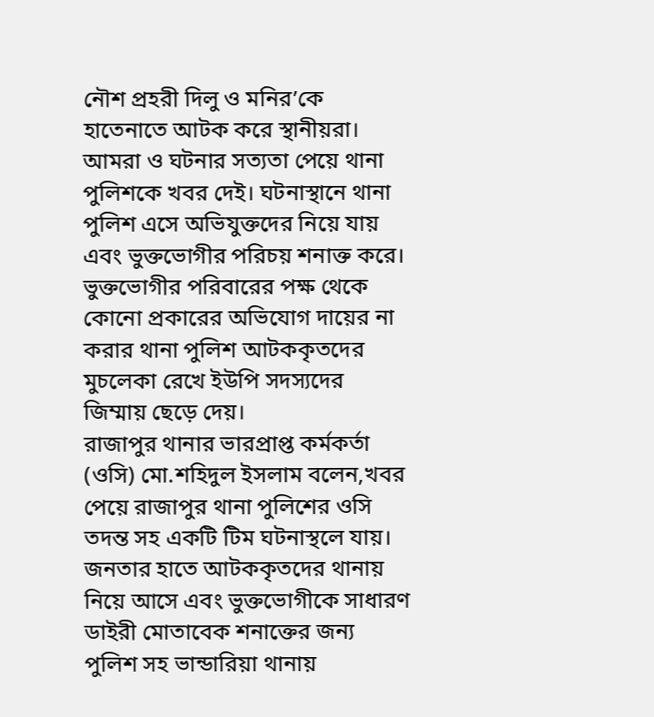নৌশ প্রহরী দিলু ও মনির’কে হাতেনাতে আটক করে স্থানীয়রা।
আমরা ও ঘটনার সত্যতা পেয়ে থানা পুলিশকে খবর দেই। ঘটনাস্থানে থানা পুলিশ এসে অভিযুক্তদের নিয়ে যায় এবং ভুক্তভোগীর পরিচয় শনাক্ত করে।
ভুক্তভোগীর পরিবারের পক্ষ থেকে কোনো প্রকারের অভিযোগ দায়ের না করার থানা পুলিশ আটককৃতদের মুচলেকা রেখে ইউপি সদস্যদের জিম্মায় ছেড়ে দেয়।
রাজাপুর থানার ভারপ্রাপ্ত কর্মকর্তা (ওসি) মো.শহিদুল ইসলাম বলেন,খবর পেয়ে রাজাপুর থানা পুলিশের ওসি তদন্ত সহ একটি টিম ঘটনাস্থলে যায়।
জনতার হাতে আটককৃতদের থানায় নিয়ে আসে এবং ভুক্তভোগীকে সাধারণ ডাইরী মোতাবেক শনাক্তের জন্য পুলিশ সহ ভান্ডারিয়া থানায়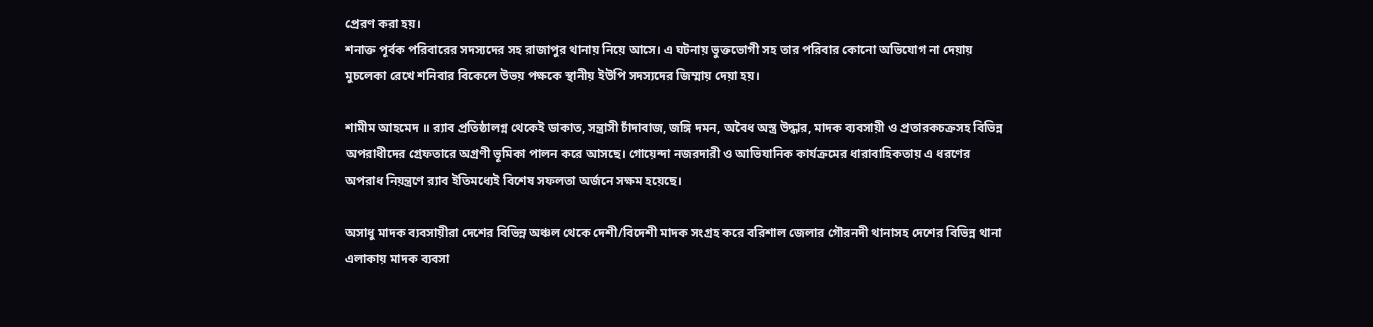প্রেরণ করা হয়।
শনাক্ত পূর্বক পরিবারের সদস্যদের সহ রাজাপুর থানায় নিয়ে আসে। এ ঘটনায় ভুক্তভোগী সহ তার পরিবার কোনো অভিযোগ না দেয়ায় মুচলেকা রেখে শনিবার বিকেলে উভয় পক্ষকে স্থানীয় ইউপি সদস্যদের জিম্মায় দেয়া হয়।

শামীম আহমেদ ॥ র‌্যাব প্রতিষ্ঠালগ্ন থেকেই ডাকাত, সন্ত্রাসী চাঁদাবাজ, জঙ্গি দমন, অবৈধ অস্ত্র উদ্ধার, মাদক ব্যবসায়ী ও প্রতারকচক্রসহ বিভিন্ন অপরাধীদের গ্রেফতারে অগ্রণী ভূমিকা পালন করে আসছে। গোয়েন্দা নজরদারী ও আভিযানিক কার্যক্রমের ধারাবাহিকতায় এ ধরণের অপরাধ নিয়ন্ত্রণে র‌্যাব ইতিমধ্যেই বিশেষ সফলতা অর্জনে সক্ষম হয়েছে।

অসাধু মাদক ব্যবসায়ীরা দেশের বিভিন্ন অঞ্চল থেকে দেশী/বিদেশী মাদক সংগ্রহ করে বরিশাল জেলার গৌরনদী থানাসহ দেশের বিভিন্ন থানা এলাকায় মাদক ব্যবসা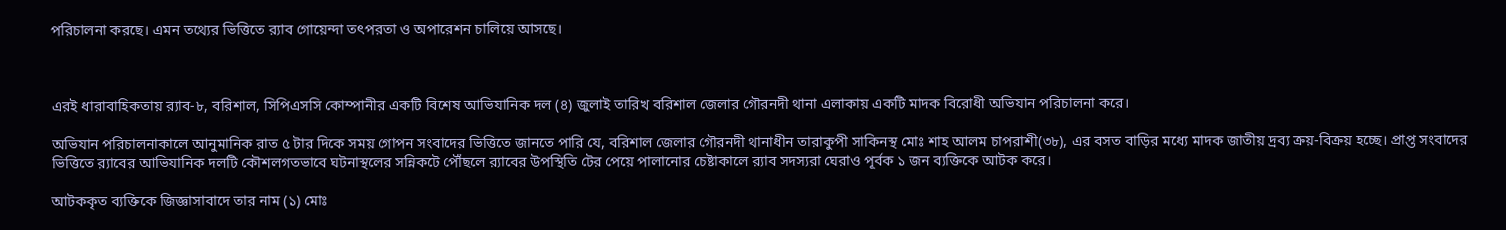পরিচালনা করছে। এমন তথ্যের ভিত্তিতে র‌্যাব গোয়েন্দা তৎপরতা ও অপারেশন চালিয়ে আসছে।



এরই ধারাবাহিকতায় র‌্যাব-৮, বরিশাল, সিপিএসসি কোম্পানীর একটি বিশেষ আভিযানিক দল (৪) জুলাই তারিখ বরিশাল জেলার গৌরনদী থানা এলাকায় একটি মাদক বিরোধী অভিযান পরিচালনা করে।

অভিযান পরিচালনাকালে আনুমানিক রাত ৫ টার দিকে সময় গোপন সংবাদের ভিত্তিতে জানতে পারি যে, বরিশাল জেলার গৌরনদী থানাধীন তারাকুপী সাকিনস্থ মোঃ শাহ আলম চাপরাশী(৩৮), এর বসত বাড়ির মধ্যে মাদক জাতীয় দ্রব্য ক্রয়-বিক্রয় হচ্ছে। প্রাপ্ত সংবাদের ভিত্তিতে র‌্যাবের আভিযানিক দলটি কৌশলগতভাবে ঘটনাস্থলের সন্নিকটে পৌঁছলে র‌্যাবের উপস্থিতি টের পেয়ে পালানোর চেষ্টাকালে র‌্যাব সদস্যরা ঘেরাও পূর্বক ১ জন ব্যক্তিকে আটক করে।

আটককৃত ব্যক্তিকে জিজ্ঞাসাবাদে তার নাম (১) মোঃ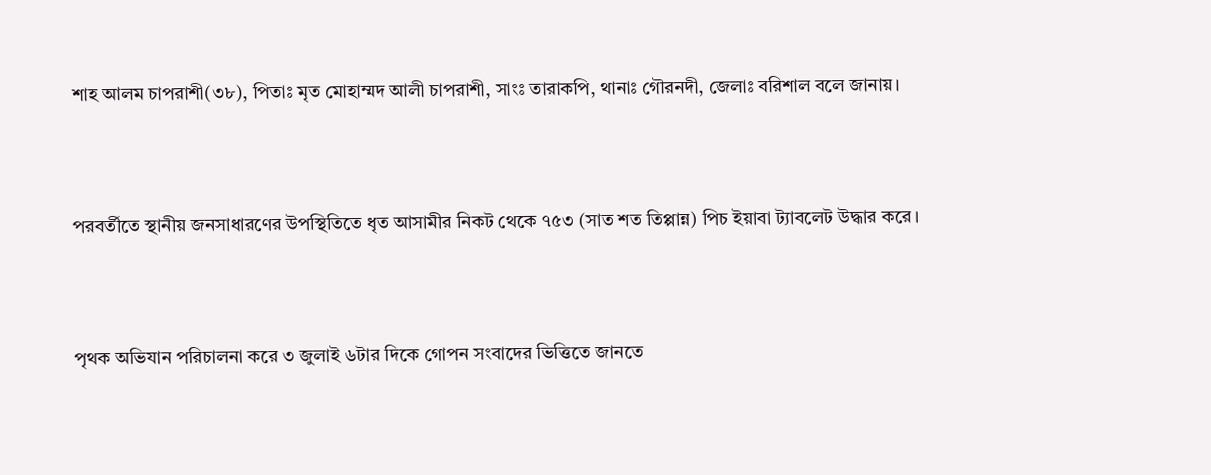শাহ আলম চাপরাশী(৩৮), পিতাঃ মৃত মোহাম্মদ আলী চাপরাশী, সাংঃ তারাকপি, থানাঃ গৌরনদী, জেলাঃ বরিশাল বলে জানায়।



পরবর্তীতে স্থানীয় জনসাধারণের উপস্থিতিতে ধৃত আসামীর নিকট থেকে ৭৫৩ (সাত শত তিপ্পান্ন) পিচ ইয়াবা ট্যাবলেট উদ্ধার করে।



পৃথক অভিযান পরিচালনা করে ৩ জুলাই ৬টার দিকে গোপন সংবাদের ভিত্তিতে জানতে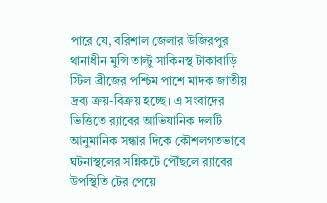পারে যে, বরিশাল জেলার উজিরপুর থানাধীন মুন্সি তাল্টু সাকিনস্থ টাকাবাড়ি স্টিল ব্রীজের পশ্চিম পাশে মাদক জাতীয় দ্রব্য ক্রয়-বিক্রয় হচ্ছে। এ সংবাদের ভিত্তিতে র‌্যাবের আভিযানিক দলটি আনুমানিক সন্ধার দিকে কৌশলগতভাবে ঘটনাস্থলের সন্নিকটে পৌঁছলে র‌্যাবের উপস্থিতি টের পেয়ে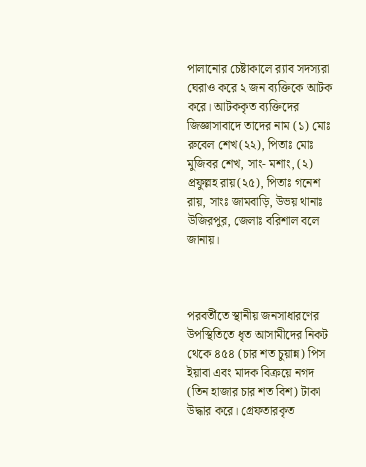পালানোর চেষ্টাকালে র‌্যাব সদস্যরা ঘেরাও করে ২ জন ব্যক্তিকে আটক করে। আটককৃত ব্যক্তিদের জিজ্ঞাসাবাদে তাদের নাম (১) মোঃ রুবেল শেখ(২২), পিতাঃ মোঃ মুজিবর শেখ, সাং- মশাং, (২) প্রফুল্লহ রায়(২৫), পিতাঃ গনেশ রায়, সাংঃ জামবাড়ি, উভয় থানাঃ উজিরপুর, জেলাঃ বরিশাল বলে জানায়।



পরবর্তীতে স্থানীয় জনসাধারণের উপস্থিতিতে ধৃত আসামীদের নিকট থেকে ৪৫৪ (চার শত চুয়ান্ন) পিস ইয়াবা এবং মাদক বিক্রয়ে নগদ (তিন হাজার চার শত বিশ) টাকা উদ্ধার করে। গ্রেফতারকৃত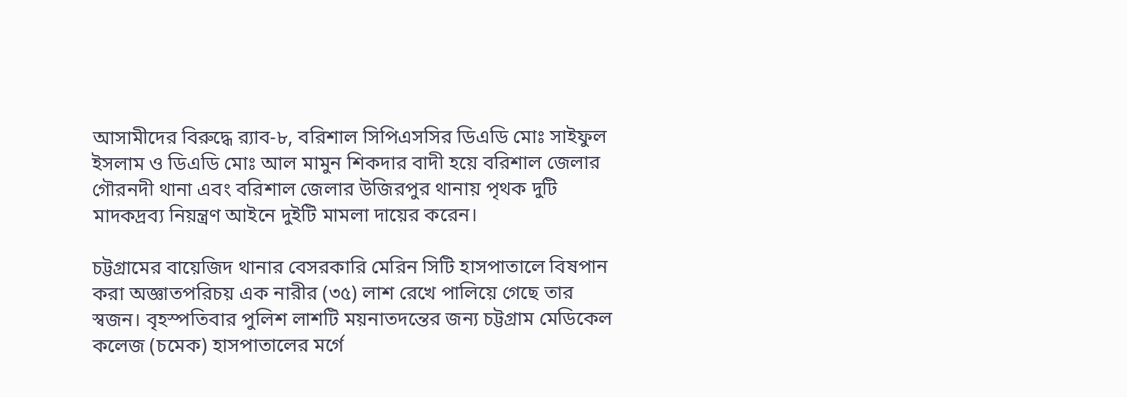আসামীদের বিরুদ্ধে র‌্যাব-৮, বরিশাল সিপিএসসির ডিএডি মোঃ সাইফুল ইসলাম ও ডিএডি মোঃ আল মামুন শিকদার বাদী হয়ে বরিশাল জেলার গৌরনদী থানা এবং বরিশাল জেলার উজিরপুর থানায় পৃথক দুটি মাদকদ্রব্য নিয়ন্ত্রণ আইনে দুইটি মামলা দায়ের করেন।

চট্টগ্রামের বায়েজিদ থানার বেসরকারি মেরিন সিটি হাসপাতালে বিষপান করা অজ্ঞাতপরিচয় এক নারীর (৩৫) লাশ রেখে পালিয়ে গেছে তার স্বজন। বৃহস্পতিবার পুলিশ লাশটি ময়নাতদন্তের জন্য চট্টগ্রাম মেডিকেল কলেজ (চমেক) হাসপাতালের মর্গে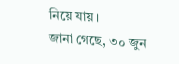নিয়ে যায়।
জানা গেছে, ৩০ জুন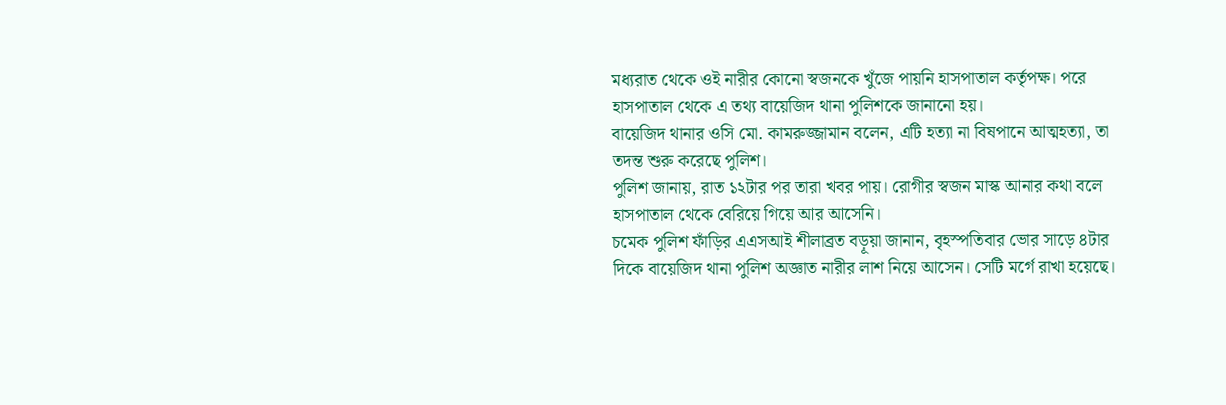মধ্যরাত থেকে ওই নারীর কোনো স্বজনকে খুঁজে পায়নি হাসপাতাল কর্তৃপক্ষ। পরে হাসপাতাল থেকে এ তথ্য বায়েজিদ থানা পুলিশকে জানানো হয়।
বায়েজিদ থানার ওসি মো. কামরুজ্জামান বলেন, এটি হত্যা না বিষপানে আত্মহত্যা, তা তদন্ত শুরু করেছে পুলিশ।
পুলিশ জানায়, রাত ১২টার পর তারা খবর পায়। রোগীর স্বজন মাস্ক আনার কথা বলে হাসপাতাল থেকে বেরিয়ে গিয়ে আর আসেনি।
চমেক পুলিশ ফাঁড়ির এএসআই শীলাব্রত বড়ূয়া জানান, বৃহস্পতিবার ভোর সাড়ে ৪টার দিকে বায়েজিদ থানা পুলিশ অজ্ঞাত নারীর লাশ নিয়ে আসেন। সেটি মর্গে রাখা হয়েছে।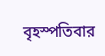বৃহস্পতিবার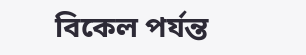বিকেল পর্যন্ত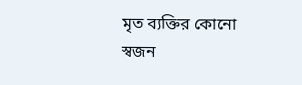মৃত ব্যক্তির কোনো স্বজন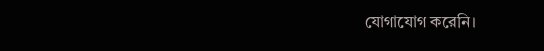যোগাযোগ করেনি।